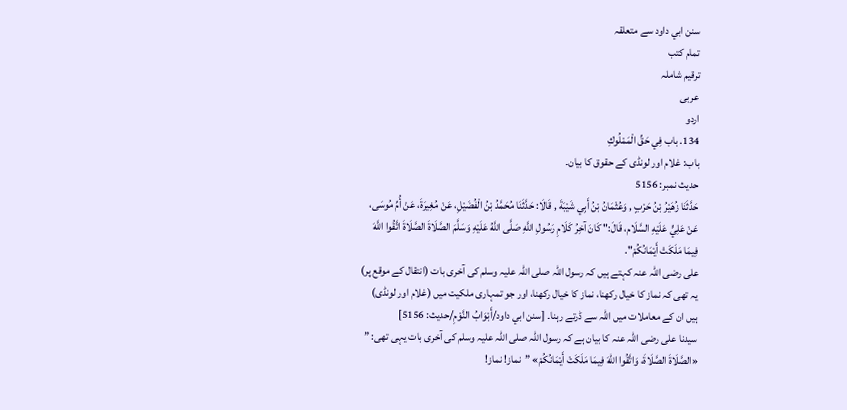سنن ابي داود سے متعلقہ
تمام کتب
ترقیم شاملہ
عربی
اردو
134. باب فِي حَقِّ الْمَمْلُوكِ
باب: غلام اور لونڈی کے حقوق کا بیان۔
حدیث نمبر: 5156
حَدَّثَنَا زُهَيْرُ بْنُ حَرْبٍ , وَعُثْمَانُ بْنُ أَبِي شَيْبَةَ , قَالَا: حَدَّثَنَا مُحَمَّدُ بْنُ الْفُضَيْلِ، عَنْ مُغِيرَةَ، عَنْ أُمِّ مُوسَى، عَنْ عَلِيٍّ عَلَيْهِ السَّلَام، قَالَ:" كَانَ آخِرُ كَلَامِ رَسُولِ اللَّهِ صَلَّى اللَّهُ عَلَيْهِ وَسَلَّمَ الصَّلَاةَ الصَّلَاةَ اتَّقُوا اللَّهَ فِيمَا مَلَكَتْ أَيْمَانُكُمْ".
علی رضی اللہ عنہ کہتے ہیں کہ رسول اللہ صلی اللہ علیہ وسلم کی آخری بات (انتقال کے موقع پر) یہ تھی کہ نماز کا خیال رکھنا، نماز کا خیال رکھنا، اور جو تمہاری ملکیت میں (غلام اور لونڈی) ہیں ان کے معاملات میں اللہ سے ڈرتے رہنا۔ [سنن ابي داود/أَبْوَابُ النَّوْمِ/حدیث: 5156]
سیدنا علی رضی اللہ عنہ کا بیان ہے کہ رسول اللہ صلی اللہ علیہ وسلم کی آخری بات یہی تھی: ” «الصَّلَاةَ الصَّلَاةَ، وَاتَّقُوا اللهَ فِيمَا مَلَكَتْ أَيْمَانُكُمْ» ”نماز! نماز!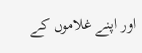اور اپنے غلاموں کے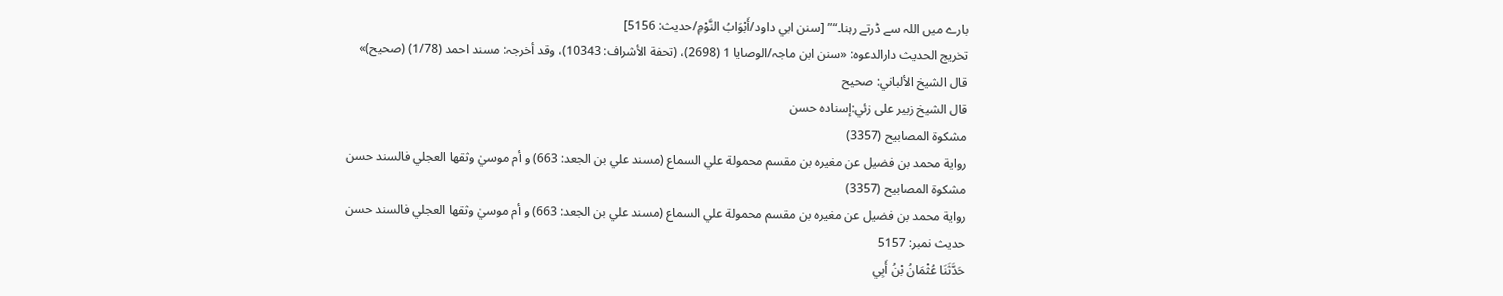بارے میں اللہ سے ڈرتے رہنا۔“” [سنن ابي داود/أَبْوَابُ النَّوْمِ/حدیث: 5156]
تخریج الحدیث دارالدعوہ: «سنن ابن ماجہ/الوصایا 1 (2698)، (تحفة الأشراف: 10343)، وقد أخرجہ: مسند احمد (1/78) (صحیح)»
قال الشيخ الألباني: صحيح
قال الشيخ زبير على زئي:إسناده حسن
مشكوة المصابيح (3357)
رواية محمد بن فضيل عن مغيره بن مقسم محمولة علي السماع (مسند علي بن الجعد: 663) و أم موسيٰ وثقھا العجلي فالسند حسن
مشكوة المصابيح (3357)
رواية محمد بن فضيل عن مغيره بن مقسم محمولة علي السماع (مسند علي بن الجعد: 663) و أم موسيٰ وثقھا العجلي فالسند حسن
حدیث نمبر: 5157
حَدَّثَنَا عُثْمَانُ بْنُ أَبِي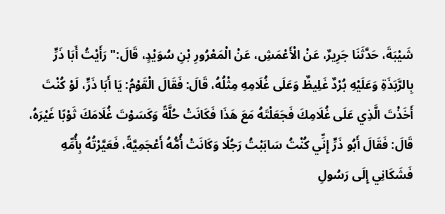شَيْبَةَ، حَدَّثَنَا جَرِيرٌ، عَنْ الْأَعْمَشِ، عَنْ الْمَعْرُورِ بْنِ سُوَيْدٍ، قَالَ:" رَأَيْتُ أَبَا ذَرٍّ بِالرَّبَذَةِ وَعَلَيْهِ بُرْدٌ غَلِيظٌ وَعَلَى غُلَامِهِ مِثْلُهُ، قَالَ: فَقَالَ الْقَوْمُ: يَا أَبَا ذَرٍّ، لَوْ كُنْتَ أَخَذْتَ الَّذِي عَلَى غُلَامِكَ فَجَعَلْتَهُ مَعَ هَذَا فَكَانَتْ حُلَّةً وَكَسَوْتَ غُلَامَكَ ثَوْبًا غَيْرَهُ، قَالَ: فَقَالَ أَبُو ذَرٍّ إِنِّي كُنْتُ سَابَبْتُ رَجُلًا وَكَانَتْ أُمُّهُ أَعْجَمِيَّةً، فَعَيَّرْتُهُ بِأُمِّهِ فَشَكَانِي إِلَى رَسُولِ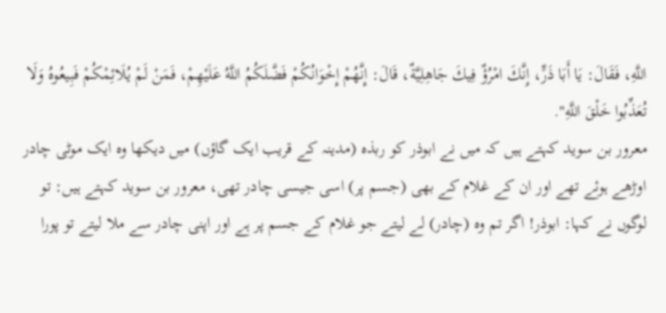اللَّهِ، فَقَالَ: يَا أَبَا ذَرٍّ، إِنَّكَ امْرُؤٌ فِيكَ جَاهِلِيَّةٌ، قَالَ: إِنَّهُمْ إِخْوَانُكُمْ فَضَّلَكُمُ اللَّهُ عَلَيْهِمْ، فَمَنْ لَمْ يُلَائِمْكُمْ فَبِيعُوهُ وَلَا تُعَذِّبُوا خَلْقَ اللَّهِ".
معرور بن سوید کہتے ہیں کہ میں نے ابوذر کو ربذہ (مدینہ کے قریب ایک گاؤں) میں دیکھا وہ ایک موٹی چادر اوڑھے ہوئے تھے اور ان کے غلام کے بھی (جسم پر) اسی جیسی چادر تھی، معرور بن سوید کہتے ہیں: تو لوگوں نے کہا: ابوذر! اگر تم وہ (چادر) لے لیتے جو غلام کے جسم پر ہے اور اپنی چادر سے ملا لیتے تو پورا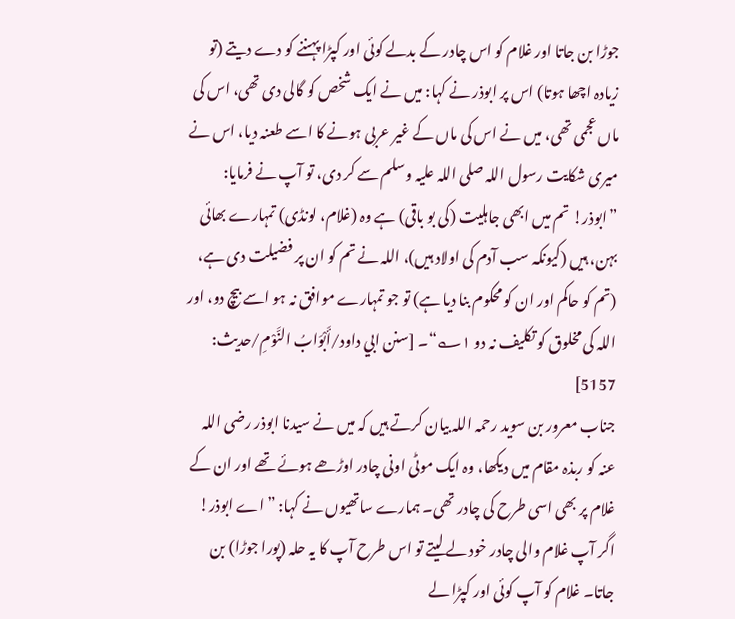جوڑا بن جاتا اور غلام کو اس چادر کے بدلے کوئی اور کپڑا پہننے کو دے دیتے (تو زیادہ اچھا ہوتا) اس پر ابوذر نے کہا: میں نے ایک شخص کو گالی دی تھی، اس کی ماں عجمی تھی، میں نے اس کی ماں کے غیر عربی ہونے کا اسے طعنہ دیا، اس نے میری شکایت رسول اللہ صلی اللہ علیہ وسلم سے کر دی، تو آپ نے فرمایا: ”ابوذر! تم میں ابھی جاہلیت (کی بو باقی) ہے وہ (غلام، لونڈی) تمہارے بھائی بہن، ہیں (کیونکہ سب آدم کی اولاد ہیں)، اللہ نے تم کو ان پر فضیلت دی ہے، (تم کو حاکم اور ان کو محکوم بنا دیا ہے) تو جو تمہارے موافق نہ ہو اسے بیچ دو، اور اللہ کی مخلوق کو تکلیف نہ دو ۱؎“۔ [سنن ابي داود/أَبْوَابُ النَّوْمِ/حدیث: 5157]
جناب معرور بن سوید رحمہ اللہ بیان کرتے ہیں کہ میں نے سیدنا ابوذر رضی اللہ عنہ کو ربذہ مقام میں دیکھا، وہ ایک موٹی اونی چادر اوڑھے ہوئے تھے اور ان کے غلام پر بھی اسی طرح کی چادر تھی۔ ہمارے ساتھیوں نے کہا: ”اے ابوذر! اگر آپ غلام والی چادر خود لے لیتے تو اس طرح آپ کا یہ حلہ (پورا جوڑا) بن جاتا۔ غلام کو آپ کوئی اور کپڑا لے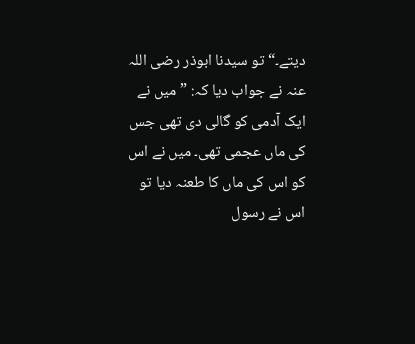دیتے۔“ تو سیدنا ابوذر رضی اللہ عنہ نے جواب دیا کہ: ”میں نے ایک آدمی کو گالی دی تھی جس کی ماں عجمی تھی۔ میں نے اس کو اس کی ماں کا طعنہ دیا تو اس نے رسول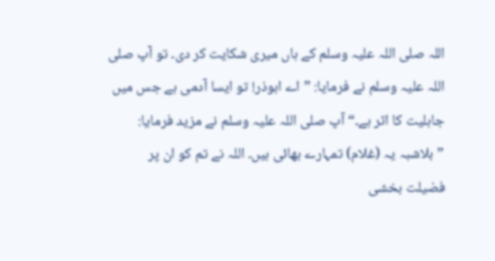اللہ صلی اللہ علیہ وسلم کے ہاں میری شکایت کر دی۔ تو آپ صلی اللہ علیہ وسلم نے فرمایا: ”اے ابوذر! تو ایسا آدمی ہے جس میں جاہلیت کا اثر ہے۔“ آپ صلی اللہ علیہ وسلم نے مزید فرمایا: ”بلاشبہ یہ (غلام) تمہارے بھائی ہیں۔ اللہ نے تم کو ان پر فضیلت بخشی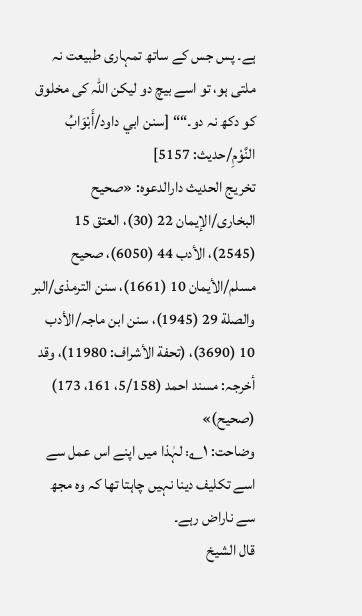ہے۔ پس جس کے ساتھ تمہاری طبیعت نہ ملتی ہو، تو اسے بیچ دو لیکن اللہ کی مخلوق کو دکھ نہ دو۔““ [سنن ابي داود/أَبْوَابُ النَّوْمِ/حدیث: 5157]
تخریج الحدیث دارالدعوہ: «صحیح البخاری/الإیمان 22 (30)، العتق 15 (2545)، الأدب 44 (6050)، صحیح مسلم/الأیمان 10 (1661)، سنن الترمذی/البر والصلة 29 (1945)، سنن ابن ماجہ/الأدب 10 (3690)، (تحفة الأشراف: 11980)، وقد أخرجہ: مسند احمد (5/158، 161، 173) (صحیح)»
وضاحت: ۱؎: لہٰذا میں اپنے اس عمل سے اسے تکلیف دینا نہیں چاہتا تھا کہ وہ مجھ سے ناراض رہے۔
قال الشيخ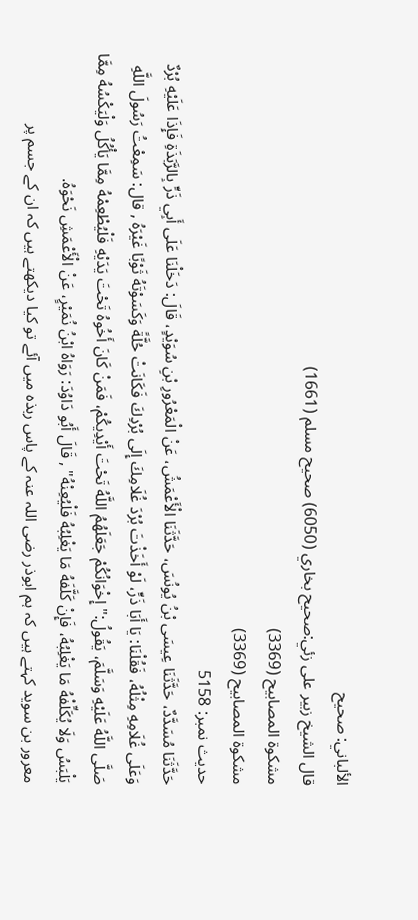الألباني: صحيح
قال الشيخ زبير على زئي:صحيح بخاري (6050) صحيح مسلم (1661)
مشكوة المصابيح (3369)
مشكوة المصابيح (3369)
حدیث نمبر: 5158
حَدَّثَنَا مُسَدَّدٌ، حَدَّثَنَا عِيسَى بْنُ يُونُسَ، حَدَّثَنَا الْأَعْمَشُ، عَنْ الْمَعْرُورِ بْنِ سُوَيْدٍ، قَالَ: دَخَلْنَا عَلَى أَبِي ذَرٍّ بِالرَّبَذَةِ فَإِذَا عَلَيْهِ بُرْدٌ وَعَلَى غُلَامِهِ مِثْلُهُ، فَقُلْنَا: يَا أَبَا ذَرٍّ، لَوْ أَخَذْتَ بُرْدَ غُلَامِكَ إِلَى بُرْدِكَ فَكَانَتْ حُلَّةً وَكَسَوْتَهُ ثَوْبًا غَيْرَهُ , قال: سَمِعْتُ رَسُولَ اللَّهِ صَلَّى اللَّهُ عَلَيْهِ وَسَلَّمَ، يَقُولُ:" إِخْوَانُكُمْ جَعَلَهُمُ اللَّهُ تَحْتَ أَيْدِيكُمْ، فَمَنْ كَانَ أَخُوهُ تَحْتَ يَدَيْهِ فَلْيُطْعِمْهُ مِمَّا يَأْكُلُ وَلْيَكْسُهُ مِمَّا يَلْبَسُ وَلَا يُكَلِّفْهُ مَا يَغْلِبُهُ، فَإِنْ كَلَّفَهُ مَا يَغْلِبُهُ فَلْيُعِنْهُ" , قَالَ أَبُو دَاوُدَ: رَوَاهُ ابْنُ نُمَيْرٍ، عَنْ الْأَعْمَشِ نَحْوَهُ.
معرور بن سوید کہتے ہیں کہ ہم ابوذر رضی اللہ عنہ کے پاس ربذہ میں آئے تو کیا دیکھتے ہیں کہ ان کے جسم پر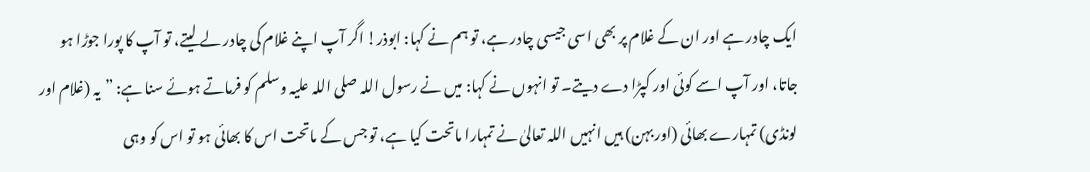ایک چادر ہے اور ان کے غلام پر بھی اسی جیسی چادر ہے، تو ہم نے کہا: ابوذر! اگر آپ اپنے غلام کی چادر لے لیتے، تو آپ کا پورا جوڑا ہو جاتا، اور آپ اسے کوئی اور کپڑا دے دیتے۔ تو انہوں نے کہا: میں نے رسول اللہ صلی اللہ علیہ وسلم کو فرماتے ہوئے سنا ہے: ”یہ (غلام اور لونڈی) تمہارے بھائی (اور بہن) ہیں انہیں اللہ تعالیٰ نے تمہارا ماتحت کیا ہے، تو جس کے ماتحت اس کا بھائی ہو تو اس کو وہی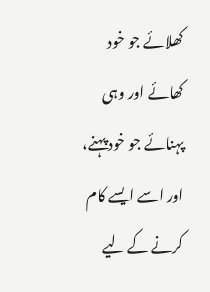کھلائے جو خود کھائے اور وہی پہنائے جو خود پہنے، اور اسے ایسے کام کرنے کے لیے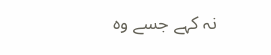نہ کہے جسے وہ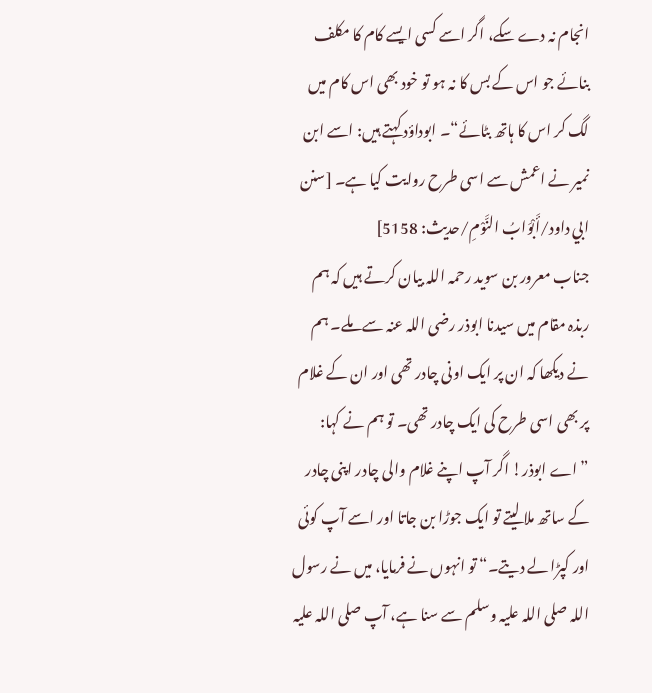انجام نہ دے سکے، اگر اسے کسی ایسے کام کا مکلف بنائے جو اس کے بس کا نہ ہو تو خود بھی اس کام میں لگ کر اس کا ہاتھ بٹائے“۔ ابوداؤد کہتے ہیں: اسے ابن نمیر نے اعمش سے اسی طرح روایت کیا ہے۔ [سنن ابي داود/أَبْوَابُ النَّوْمِ/حدیث: 5158]
جناب معرور بن سوید رحمہ اللہ بیان کرتے ہیں کہ ہم ربذہ مقام میں سیدنا ابوذر رضی اللہ عنہ سے ملے۔ ہم نے دیکھا کہ ان پر ایک اونی چادر تھی اور ان کے غلام پر بھی اسی طرح کی ایک چادر تھی۔ تو ہم نے کہا: ”اے ابوذر! اگر آپ اپنے غلام والی چادر اپنی چادر کے ساتھ ملا لیتے تو ایک جوڑا بن جاتا اور اسے آپ کوئی اور کپڑا لے دیتے۔“ تو انہوں نے فرمایا، میں نے رسول اللہ صلی اللہ علیہ وسلم سے سنا ہے، آپ صلی اللہ علیہ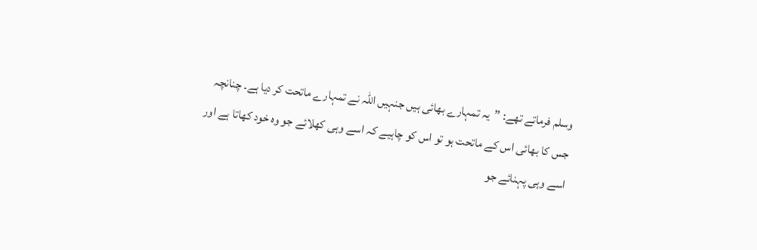وسلم فرماتے تھے: ”یہ تمہارے بھائی ہیں جنہیں اللہ نے تمہارے ماتحت کر دیا ہے۔ چنانچہ جس کا بھائی اس کے ماتحت ہو تو اس کو چاہیے کہ اسے وہی کھلائے جو وہ خود کھاتا ہے اور اسے وہی پہنائے جو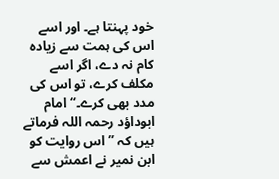خود پہنتا ہے۔ اور اسے اس کی ہمت سے زیادہ کام نہ دے، اگر اسے مکلف کرے، تو اس کی مدد بھی کرے۔“ امام ابوداؤد رحمہ اللہ فرماتے ہیں کہ ”اس روایت کو ابن نمیر نے اعمش سے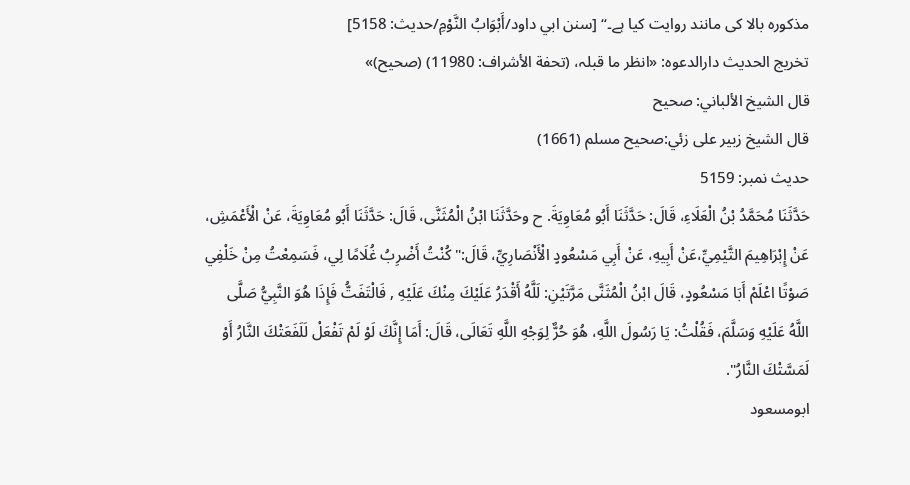مذکورہ بالا کی مانند روایت کیا ہے۔“ [سنن ابي داود/أَبْوَابُ النَّوْمِ/حدیث: 5158]
تخریج الحدیث دارالدعوہ: «انظر ما قبلہ، (تحفة الأشراف: 11980) (صحیح)»
قال الشيخ الألباني: صحيح
قال الشيخ زبير على زئي:صحيح مسلم (1661)
حدیث نمبر: 5159
حَدَّثَنَا مُحَمَّدُ بْنُ الْعَلَاءِ، قَالَ: حَدَّثَنَا أَبُو مُعَاوِيَةَ. ح وحَدَّثَنَا ابْنُ الْمُثَنَّى، قَالَ: حَدَّثَنَا أَبُو مُعَاوِيَةَ، عَنْ الْأَعْمَشِ، عَنْ إِبْرَاهِيمَ التَّيْمِيِّ،عَنْ أَبِيهِ، عَنْ أَبِي مَسْعُودٍ الْأَنْصَارِيِّ، قَالَ:" كُنْتُ أَضْرِبُ غُلَامًا لِي، فَسَمِعْتُ مِنْ خَلْفِي صَوْتًا اعْلَمْ أَبَا مَسْعُودٍ، قَالَ ابْنُ الْمُثَنَّى مَرَّتَيْنِ: لَلَّهُ أَقْدَرُ عَلَيْكَ مِنْكَ عَلَيْهِ , فَالْتَفَتُّ فَإِذَا هُوَ النَّبِيُّ صَلَّى اللَّهُ عَلَيْهِ وَسَلَّمَ، فَقُلْتُ: يَا رَسُولَ اللَّهِ، هُوَ حُرٌّ لِوَجْهِ اللَّهِ تَعَالَى، قَالَ: أَمَا إِنَّكَ لَوْ لَمْ تَفْعَلْ لَلَفَعَتْكَ النَّارُ أَوْ لَمَسَّتْكَ النَّارُ".
ابومسعود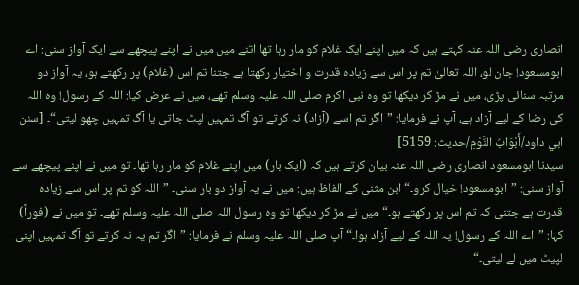انصاری رضی اللہ عنہ کہتے ہیں کہ میں اپنے ایک غلام کو مار رہا تھا اتنے میں میں نے اپنے پیچھے سے ایک آواز سنی: اے ابومسعود! جان لو، اللہ تعالیٰ تم پر اس سے زیادہ قدرت و اختیار رکھتا ہے جتنا تم اس (غلام) پر رکھتے ہو، یہ آواز دو مرتبہ سنائی پڑی، میں نے مڑ کر دیکھا تو وہ نبی اکرم صلی اللہ علیہ وسلم تھے، میں نے عرض کیا: اللہ کے رسول! وہ اللہ کی رضا کے لیے آزاد ہے، آپ نے فرمایا: ”اگر تم اسے (آزاد) نہ کرتے تو آگ تمہیں لپٹ جاتی یا آگ تمہیں چھو لیتی“۔ [سنن ابي داود/أَبْوَابُ النَّوْمِ/حدیث: 5159]
سیدنا ابومسعود انصاری رضی اللہ عنہ بیان کرتے ہیں کہ (ایک بار) میں اپنے غلام کو مار رہا تھا۔ تو میں نے اپنے پیچھے سے آواز سنی: ”ابومسعود! خیال کرو۔“ ابن مثنی کے الفاظ ہیں: میں نے یہ آواز دو بار سنی۔ ”اللہ کو تم پر اس سے زیادہ قدرت ہے جتنی کہ تم اس پر رکھتے ہو۔“ میں نے مڑ کر دیکھا تو وہ رسول اللہ صلی اللہ علیہ وسلم تھے۔ تو میں نے (فوراً) کہا: ”اے اللہ کے رسول! یہ اللہ کے لیے آزاد ہوا۔“ آپ صلی اللہ علیہ وسلم نے فرمایا: ”اگر تم یہ نہ کرتے تو آگ تمہیں اپنی لپیٹ میں لے لیتی۔“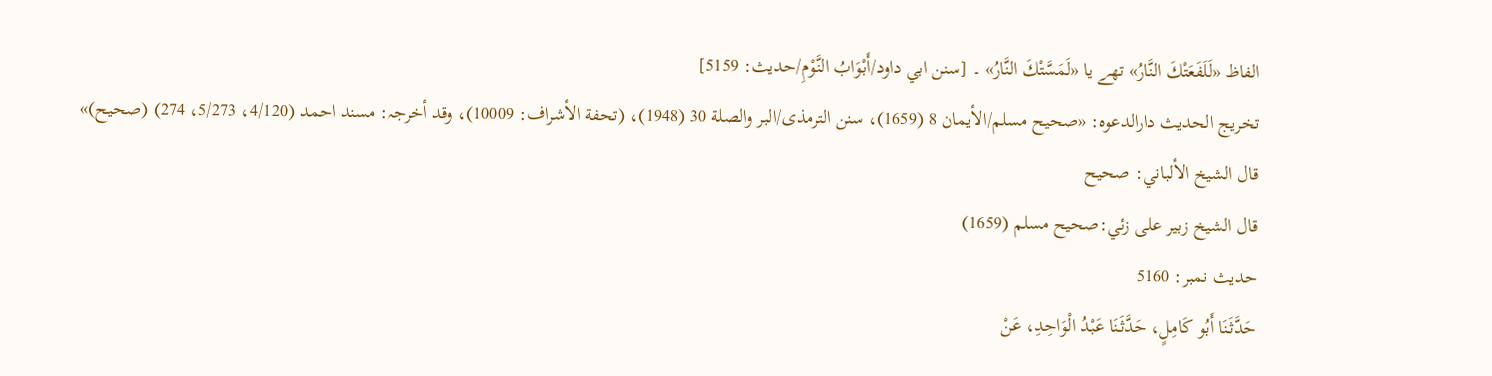الفاظ «لَلَفَعَتْكَ النَّارُ» تھے یا «لَمَسَّتْكَ النَّارُ» ۔ [سنن ابي داود/أَبْوَابُ النَّوْمِ/حدیث: 5159]
تخریج الحدیث دارالدعوہ: «صحیح مسلم/الأیمان 8 (1659)، سنن الترمذی/البر والصلة 30 (1948)، (تحفة الأشراف: 10009)، وقد أخرجہ: مسند احمد (4/120، 5/273، 274) (صحیح)»
قال الشيخ الألباني: صحيح
قال الشيخ زبير على زئي:صحيح مسلم (1659)
حدیث نمبر: 5160
حَدَّثَنَا أَبُو كَامِلٍ، حَدَّثَنَا عَبْدُ الْوَاحِدِ، عَنْ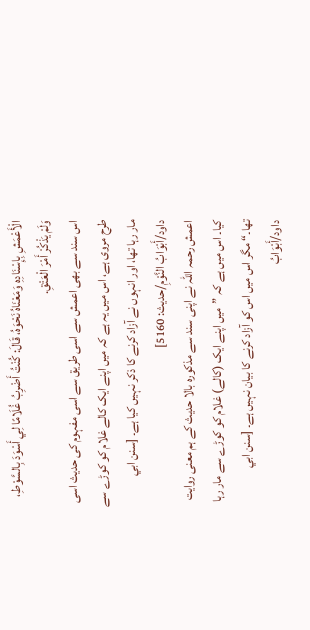الْأَعْمَشِ بِإِسْنَادِهِ وَمَعْنَاهُ نَحْوَهُ، قَالَ: كُنْتُ أَضْرِبُ غُلَامًا لِي أَسْوَدَ بِالسَّوْطِ، وَلَمْ يَذْكُرْ أَمْرَ الْعَتْقِ.
اس سند سے بھی اعمش سے اسی طریق سے اسی مفہوم کی حدیث اسی طرح مروی ہے، اس میں یہ ہے کہ میں اپنے ایک کالے غلام کو کوڑے سے مار رہا تھا، اور انہوں نے آزاد کرنے کا ذکر نہیں کیا ہے۔ [سنن ابي داود/أَبْوَابُ النَّوْمِ/حدیث: 5160]
اعمش رحمہ اللہ نے اپنی سند سے مذکورہ بالا حدیث کے ہم معنی روایت کیا۔ اس میں ہے کہ ”میں اپنے ایک (کالے) غلام کو کوڑے سے مار رہا تھا۔“ مگر اس میں اس کو آزاد کرنے کا بیان نہیں ہے۔ [سنن ابي داود/أَبْوَابُ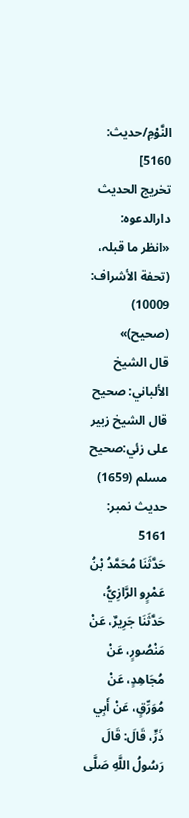النَّوْمِ/حدیث: 5160]
تخریج الحدیث دارالدعوہ: «انظر ما قبلہ، (تحفة الأشراف: 10009) (صحیح)»
قال الشيخ الألباني: صحيح
قال الشيخ زبير على زئي:صحيح مسلم (1659)
حدیث نمبر: 5161
حَدَّثَنَا مُحَمَّدُ بْنُ عَمْرٍو الرَّازِيُّ، حَدَّثَنَا جَرِيرٌ، عَنْ مَنْصُورٍ، عَنْ مُجَاهِدٍ، عَنْ مُوَرِّقٍ، عَنْ أَبِي ذَرٍّ، قَالَ: قَالَ رَسُولُ اللَّهِ صَلَّى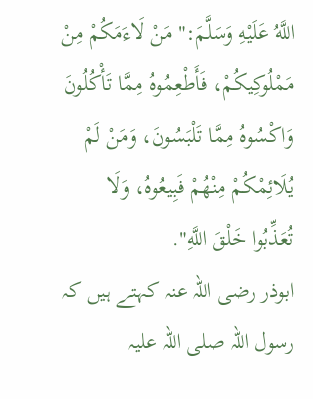اللَّهُ عَلَيْهِ وَسَلَّمَ:" مَنْ لَاءَمَكُمْ مِنْ مَمْلُوكِيكُمْ، فَأَطْعِمُوهُ مِمَّا تَأْكُلُونَ وَاكْسُوهُ مِمَّا تَلْبَسُونَ، وَمَنْ لَمْ يُلَائِمْكُمْ مِنْهُمْ فَبِيعُوهُ، وَلَا تُعَذِّبُوا خَلْقَ اللَّهِ".
ابوذر رضی اللہ عنہ کہتے ہیں کہ رسول اللہ صلی اللہ علیہ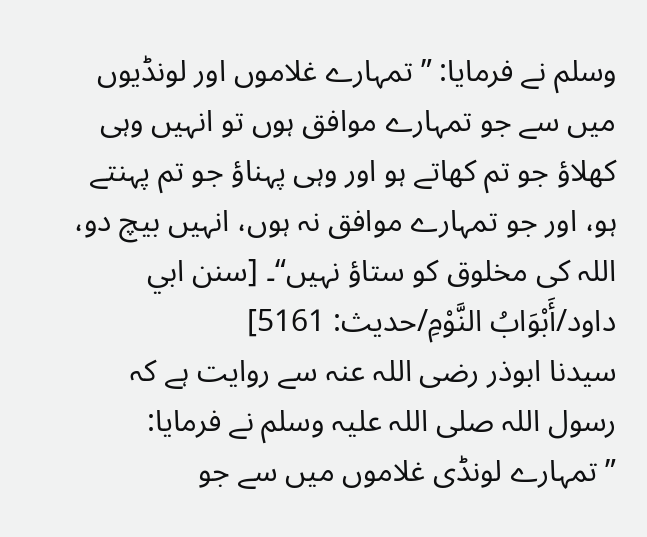وسلم نے فرمایا: ”تمہارے غلاموں اور لونڈیوں میں سے جو تمہارے موافق ہوں تو انہیں وہی کھلاؤ جو تم کھاتے ہو اور وہی پہناؤ جو تم پہنتے ہو، اور جو تمہارے موافق نہ ہوں، انہیں بیچ دو، اللہ کی مخلوق کو ستاؤ نہیں“۔ [سنن ابي داود/أَبْوَابُ النَّوْمِ/حدیث: 5161]
سیدنا ابوذر رضی اللہ عنہ سے روایت ہے کہ رسول اللہ صلی اللہ علیہ وسلم نے فرمایا: ”تمہارے لونڈی غلاموں میں سے جو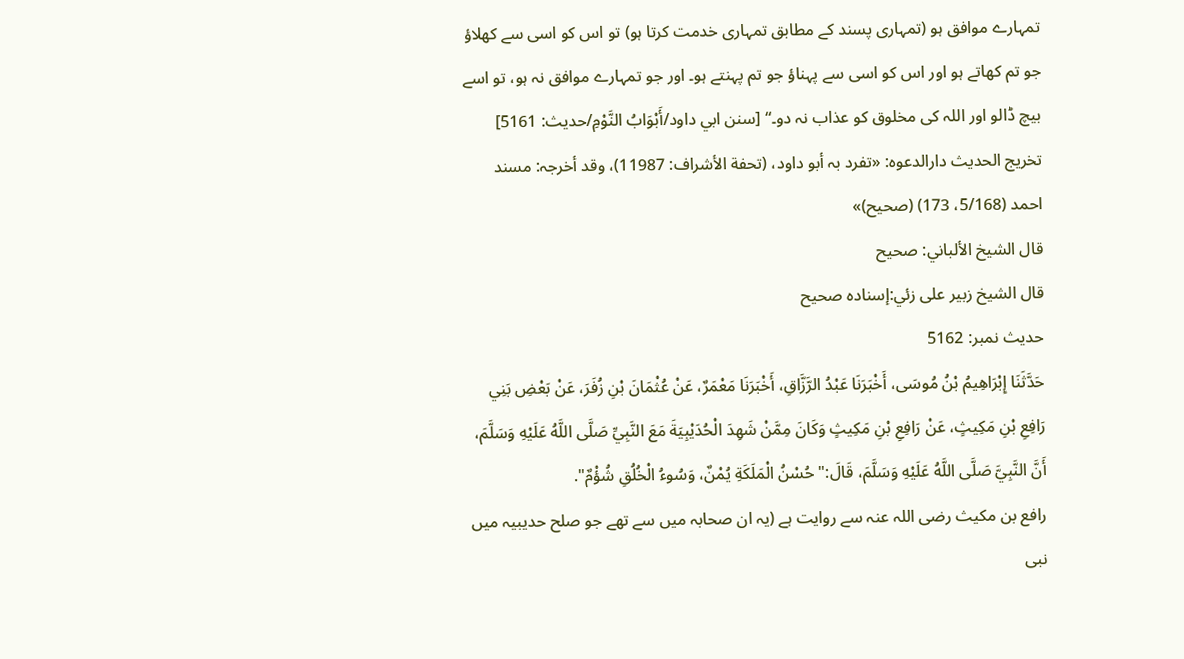تمہارے موافق ہو (تمہاری پسند کے مطابق تمہاری خدمت کرتا ہو) تو اس کو اسی سے کھلاؤ جو تم کھاتے ہو اور اس کو اسی سے پہناؤ جو تم پہنتے ہو۔ اور جو تمہارے موافق نہ ہو، تو اسے بیچ ڈالو اور اللہ کی مخلوق کو عذاب نہ دو۔“ [سنن ابي داود/أَبْوَابُ النَّوْمِ/حدیث: 5161]
تخریج الحدیث دارالدعوہ: «تفرد بہ أبو داود، (تحفة الأشراف: 11987)، وقد أخرجہ: مسند احمد (5/168، 173) (صحیح)»
قال الشيخ الألباني: صحيح
قال الشيخ زبير على زئي:إسناده صحيح
حدیث نمبر: 5162
حَدَّثَنَا إِبْرَاهِيمُ بْنُ مُوسَى، أَخْبَرَنَا عَبْدُ الرَّزَّاقِ، أَخْبَرَنَا مَعْمَرٌ، عَنْ عُثْمَانَ بْنِ زُفَرَ، عَنْ بَعْضِ بَنِي رَافِعِ بْنِ مَكِيثٍ، عَنْ رَافِعِ بْنِ مَكِيثٍ وَكَانَ مِمَّنْ شَهِدَ الْحُدَيْبِيَةَ مَعَ النَّبِيِّ صَلَّى اللَّهُ عَلَيْهِ وَسَلَّمَ، أَنَّ النَّبِيَّ صَلَّى اللَّهُ عَلَيْهِ وَسَلَّمَ، قَالَ:" حُسْنُ الْمَلَكَةِ يُمْنٌ، وَسُوءُ الْخُلُقِ شُؤْمٌ".
رافع بن مکیث رضی اللہ عنہ سے روایت ہے (یہ ان صحابہ میں سے تھے جو صلح حدیبیہ میں نبی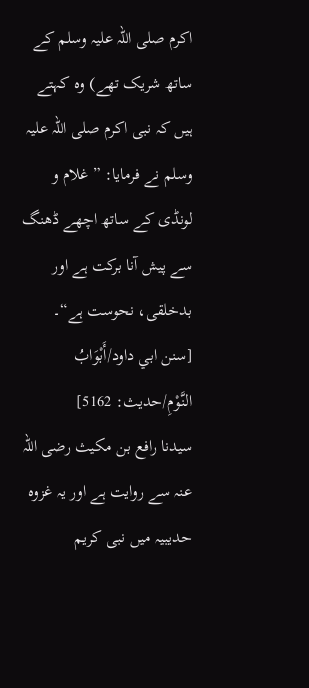اکرم صلی اللہ علیہ وسلم کے ساتھ شریک تھے) وہ کہتے ہیں کہ نبی اکرم صلی اللہ علیہ وسلم نے فرمایا: ”غلام و لونڈی کے ساتھ اچھے ڈھنگ سے پیش آنا برکت ہے اور بدخلقی، نحوست ہے“۔ [سنن ابي داود/أَبْوَابُ النَّوْمِ/حدیث: 5162]
سیدنا رافع بن مکیث رضی اللہ عنہ سے روایت ہے اور یہ غزوہ حدیبیہ میں نبی کریم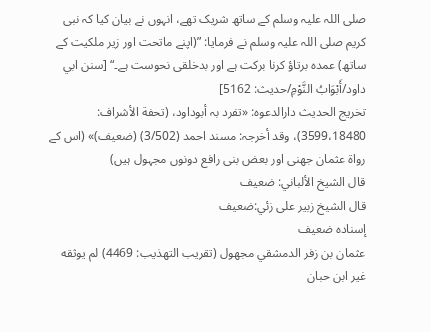صلی اللہ علیہ وسلم کے ساتھ شریک تھے، انہوں نے بیان کیا کہ نبی کریم صلی اللہ علیہ وسلم نے فرمایا: ”(اپنے ماتحت اور زیر ملکیت کے ساتھ) عمدہ برتاؤ کرنا برکت ہے اور بدخلقی نحوست ہے۔“ [سنن ابي داود/أَبْوَابُ النَّوْمِ/حدیث: 5162]
تخریج الحدیث دارالدعوہ: «تفرد بہ أبوداود، (تحفة الأشراف: 3599،18480)، وقد أخرجہ: مسند احمد (3/502) (ضعیف)» (اس کے رواة عثمان جھنی اور بعض بنی رافع دونوں مجہول ہیں)
قال الشيخ الألباني: ضعيف
قال الشيخ زبير على زئي:ضعيف
إسناده ضعيف
عثمان بن زفر الدمشقي مجهول (تقريب التهذيب: 4469) لم يوثقه غير ابن حبان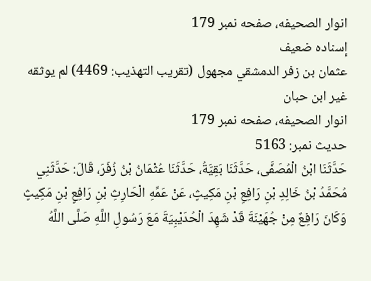انوار الصحيفه، صفحه نمبر 179
إسناده ضعيف
عثمان بن زفر الدمشقي مجهول (تقريب التهذيب: 4469) لم يوثقه غير ابن حبان
انوار الصحيفه، صفحه نمبر 179
حدیث نمبر: 5163
حَدَّثَنَا ابْنُ الْمُصَفَّى، حَدَّثَنَا بَقِيَّةُ، حَدَّثَنَا عُثْمَانُ بْنُ زُفَرَ، قَالَ: حَدَّثَنِي مُحَمَّدُ بْنُ خَالِدِ بْنِ رَافِعِ بْنِ مَكِيثٍ، عَنْ عَمِّهِ الْحَارِثِ بْنِ رَافِعٍ بْنِ مَكِيثٍ وَكَانَ رَافِعٌ مِنْ جُهَيْنَةَ قَدْ شَهِدَ الْحُدَيْبِيَةَ مَعَ رَسُولِ اللَّهِ صَلَّى اللَّهُ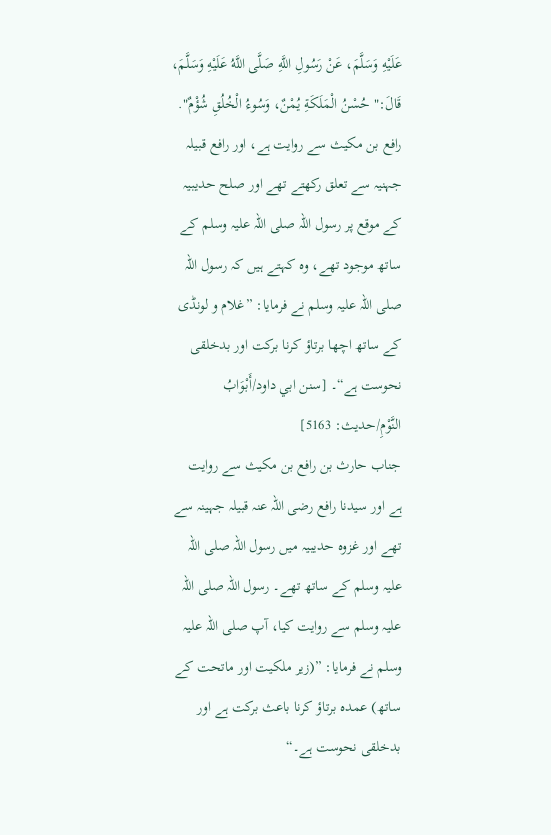عَلَيْهِ وَسَلَّمَ، عَنْ رَسُولِ اللَّهِ صَلَّى اللَّهُ عَلَيْهِ وَسَلَّمَ، قَالَ:" حُسْنُ الْمَلَكَةِ يُمْنٌ، وَسُوءُ الْخُلُقِ شُؤْمٌ".
رافع بن مکیث سے روایت ہے، اور رافع قبیلہ جہنیہ سے تعلق رکھتے تھے اور صلح حدیبیہ کے موقع پر رسول اللہ صلی اللہ علیہ وسلم کے ساتھ موجود تھے، وہ کہتے ہیں کہ رسول اللہ صلی اللہ علیہ وسلم نے فرمایا: ”غلام و لونڈی کے ساتھ اچھا برتاؤ کرنا برکت اور بدخلقی نحوست ہے“۔ [سنن ابي داود/أَبْوَابُ النَّوْمِ/حدیث: 5163]
جناب حارث بن رافع بن مکیث سے روایت ہے اور سیدنا رافع رضی اللہ عنہ قبیلہ جہینہ سے تھے اور غزوہ حدیبیہ میں رسول اللہ صلی اللہ علیہ وسلم کے ساتھ تھے۔ رسول اللہ صلی اللہ علیہ وسلم سے روایت کیا، آپ صلی اللہ علیہ وسلم نے فرمایا: ”(زیر ملکیت اور ماتحت کے ساتھ) عمدہ برتاؤ کرنا باعث برکت ہے اور بدخلقی نحوست ہے۔“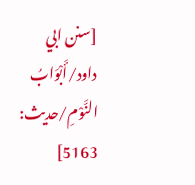[سنن ابي داود/أَبْوَابُ النَّوْمِ/حدیث: 5163]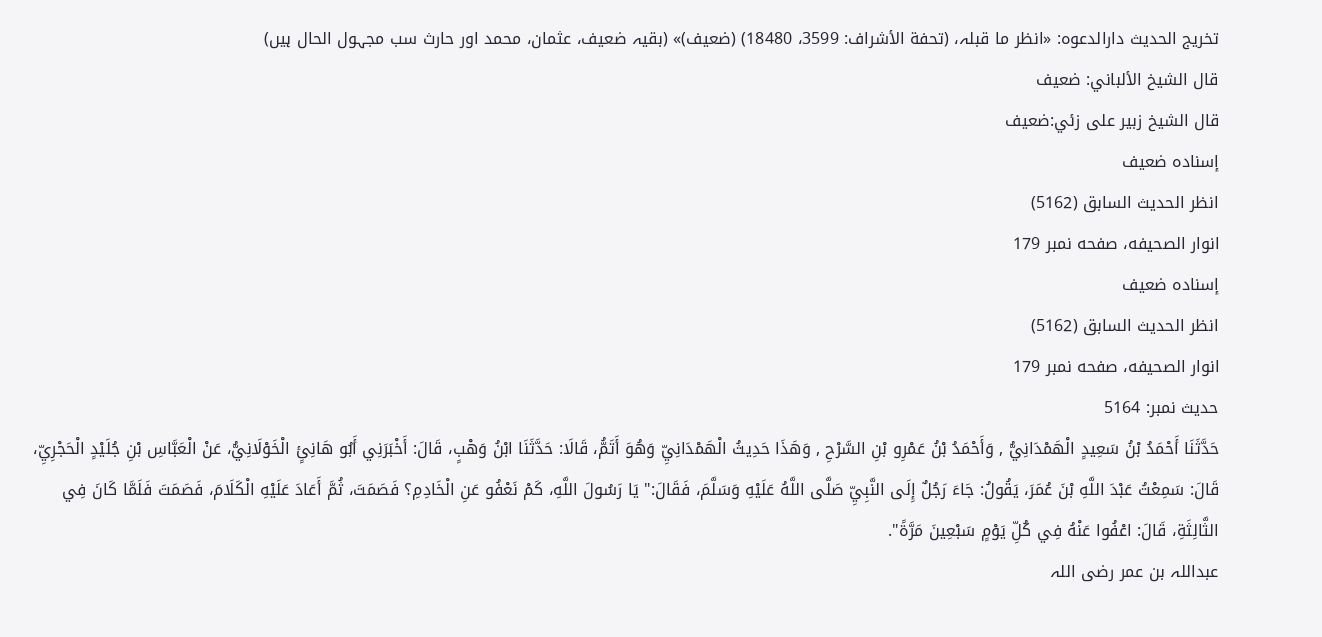تخریج الحدیث دارالدعوہ: «انظر ما قبلہ، (تحفة الأشراف: 3599، 18480) (ضعیف)» (بقیہ ضعیف، عثمان، محمد اور حارث سب مجہول الحال ہیں)
قال الشيخ الألباني: ضعيف
قال الشيخ زبير على زئي:ضعيف
إسناده ضعيف
انظر الحديث السابق (5162)
انوار الصحيفه، صفحه نمبر 179
إسناده ضعيف
انظر الحديث السابق (5162)
انوار الصحيفه، صفحه نمبر 179
حدیث نمبر: 5164
حَدَّثَنَا أَحْمَدُ بْنُ سَعِيدٍ الْهَمْدَانِيُّ , وَأَحْمَدُ بْنُ عَمْرِو بْنِ السَّرْحِ , وَهَذَا حَدِيثُ الْهَمْدَانِيِّ وَهُوَ أَتَمُّ، قَالَا: حَدَّثَنَا ابْنُ وَهْبٍ، قَالَ: أَخْبَرَنِي أَبُو هَانِئٍ الْخَوْلَانِيُّ، عَنْ الْعَبَّاسِ بْنِ جُلَيْدٍ الْحَجْرِيِّ، قَالَ: سَمِعْتُ عَبْدَ اللَّهِ بْنَ عُمَرَ، يَقُولُ: جَاءَ رَجُلٌ إِلَى النَّبِيِّ صَلَّى اللَّهُ عَلَيْهِ وَسَلَّمَ، فَقَالَ:" يَا رَسُولَ اللَّهِ، كَمْ نَعْفُو عَنِ الْخَادِمِ؟ فَصَمَتَ، ثُمَّ أَعَادَ عَلَيْهِ الْكَلَامَ، فَصَمَتَ فَلَمَّا كَانَ فِي الثَّالِثَةِ، قَالَ: اعْفُوا عَنْهُ فِي كُلِّ يَوْمٍ سَبْعِينَ مَرَّةً".
عبداللہ بن عمر رضی اللہ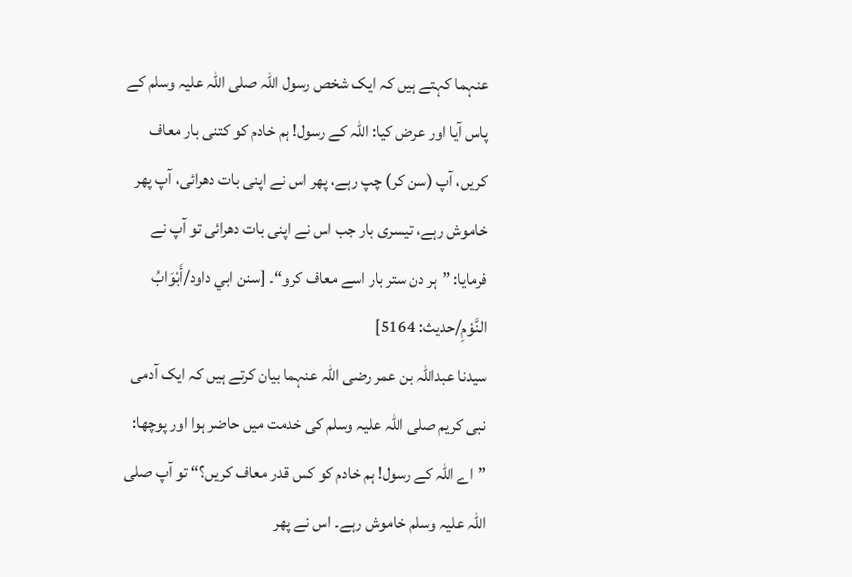عنہما کہتے ہیں کہ ایک شخص رسول اللہ صلی اللہ علیہ وسلم کے پاس آیا اور عرض کیا: اللہ کے رسول! ہم خادم کو کتنی بار معاف کریں، آپ (سن کر) چپ رہے، پھر اس نے اپنی بات دھرائی، آپ پھر خاموش رہے، تیسری بار جب اس نے اپنی بات دھرائی تو آپ نے فرمایا: ”ہر دن ستر بار اسے معاف کرو“۔ [سنن ابي داود/أَبْوَابُ النَّوْمِ/حدیث: 5164]
سیدنا عبداللہ بن عمر رضی اللہ عنہما بیان کرتے ہیں کہ ایک آدمی نبی کریم صلی اللہ علیہ وسلم کی خدمت میں حاضر ہوا اور پوچھا: ”اے اللہ کے رسول! ہم خادم کو کس قدر معاف کریں؟“ تو آپ صلی اللہ علیہ وسلم خاموش رہے۔ اس نے پھر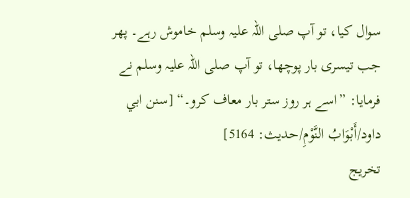سوال کیا، تو آپ صلی اللہ علیہ وسلم خاموش رہے۔ پھر جب تیسری بار پوچھا، تو آپ صلی اللہ علیہ وسلم نے فرمایا: ”اسے ہر روز ستر بار معاف کرو۔“ [سنن ابي داود/أَبْوَابُ النَّوْمِ/حدیث: 5164]
تخریج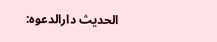الحدیث دارالدعوہ: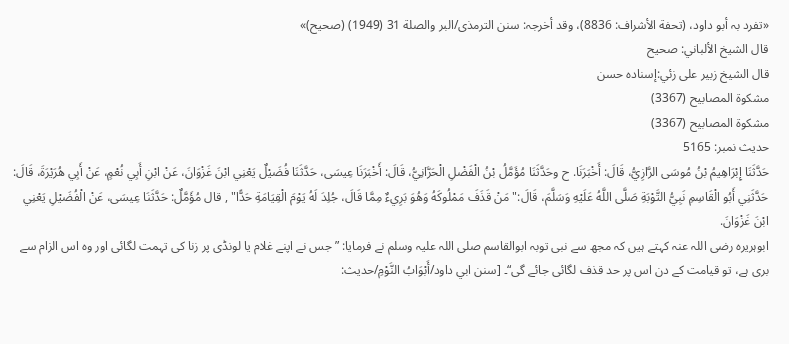«تفرد بہ أبو داود، (تحفة الأشراف: 8836)، وقد أخرجہ: سنن الترمذی/البر والصلة 31 (1949) (صحیح)»
قال الشيخ الألباني: صحيح
قال الشيخ زبير على زئي:إسناده حسن
مشكوة المصابيح (3367)
مشكوة المصابيح (3367)
حدیث نمبر: 5165
حَدَّثَنَا إِبْرَاهِيمُ بْنُ مُوسَى الرَّازِيُّ، قَالَ: أَخْبَرَنَا. ح وحَدَّثَنَا مُؤَمَّلُ بْنُ الْفَضْلِ الْحَرَّانِيُّ، قَالَ: أَخْبَرَنَا عِيسَى، حَدَّثَنَا فُضَيْلٌ يَعْنِي ابْنَ غَزْوَانَ، عَنْ ابْنِ أَبِي نُعْمٍ، عَنْ أَبِي هُرَيْرَةَ، قَالَ: حَدَّثَنِي أَبُو الْقَاسِمِ نَبِيُّ التَّوْبَةِ صَلَّى اللَّهُ عَلَيْهِ وَسَلَّمَ، قَالَ:" مَنْ قَذَفَ مَمْلُوكَهُ وَهُوَ بَرِيءٌ مِمَّا قَالَ، جُلِدَ لَهُ يَوْمَ الْقِيَامَةِ حَدًّا" , قال مُؤَمَّلٌ: حَدَّثَنَا عِيسَى، عَنْ الْفُضَيْلِ يَعْنِي ابْنَ غَزْوَانَ.
ابوہریرہ رضی اللہ عنہ کہتے ہیں کہ مجھ سے نبی توبہ ابوالقاسم صلی اللہ علیہ وسلم نے فرمایا: ”جس نے اپنے غلام یا لونڈی پر زنا کی تہمت لگائی اور وہ اس الزام سے بری ہے، تو قیامت کے دن اس پر حد قذف لگائی جائے گی“۔ [سنن ابي داود/أَبْوَابُ النَّوْمِ/حدیث: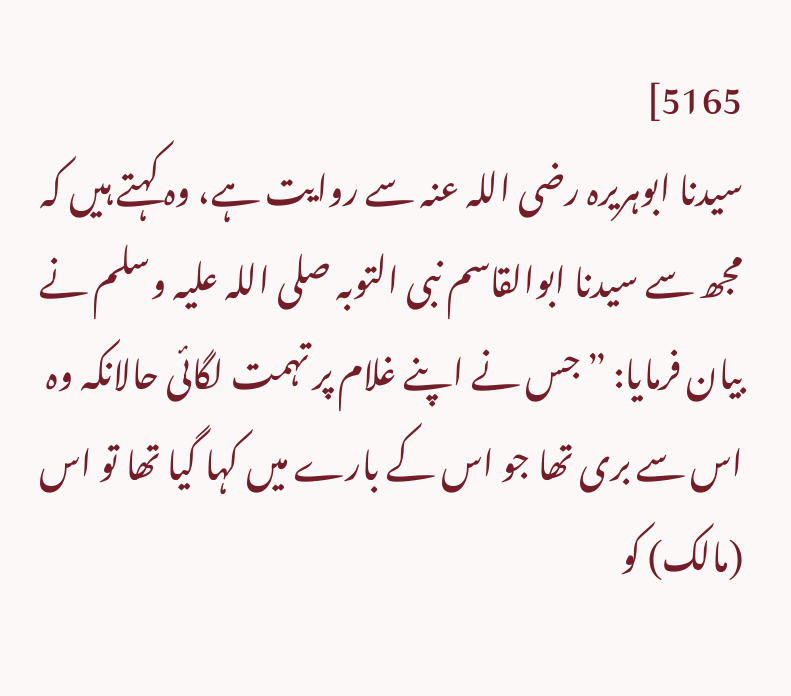5165]
سیدنا ابوہریرہ رضی اللہ عنہ سے روایت ہے، وہ کہتے ہیں کہ مجھ سے سیدنا ابوالقاسم نبی التوبہ صلی اللہ علیہ وسلم نے بیان فرمایا: ”جس نے اپنے غلام پر تہمت لگائی حالانکہ وہ اس سے بری تھا جو اس کے بارے میں کہا گیا تھا تو اس (مالک) کو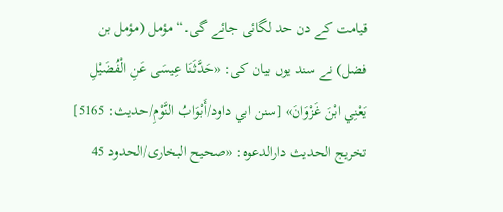قیامت کے دن حد لگائی جائے گی۔“ مؤمل (مؤمل بن فضل) نے سند یوں بیان کی: «حَدَّثَنَا عِيسَى عَنِ الْفُضَيْلِ يَعْنِي ابْنَ غَزْوَانَ» [سنن ابي داود/أَبْوَابُ النَّوْمِ/حدیث: 5165]
تخریج الحدیث دارالدعوہ: «صحیح البخاری/الحدود 45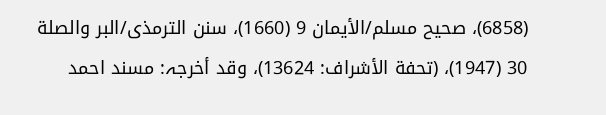(6858)، صحیح مسلم/الأیمان 9 (1660)، سنن الترمذی/البر والصلة 30 (1947)، (تحفة الأشراف: 13624)، وقد أخرجہ: مسند احمد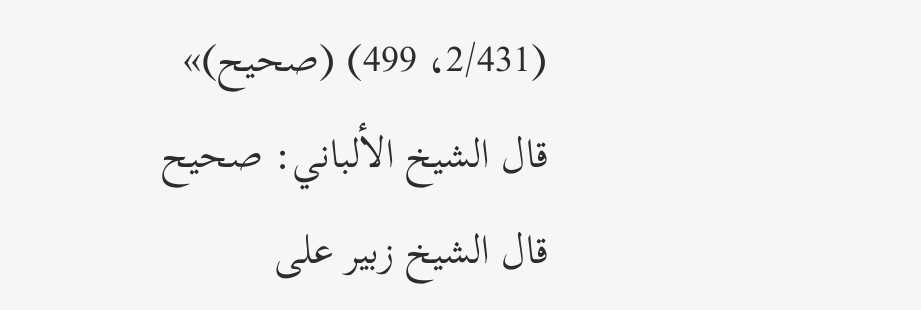(2/431، 499) (صحیح)»
قال الشيخ الألباني: صحيح
قال الشيخ زبير على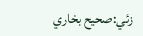زئي:صحيح بخاري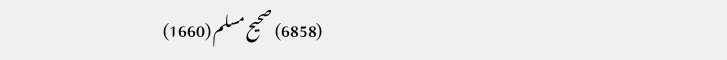(6858) صحيح مسلم (1660)